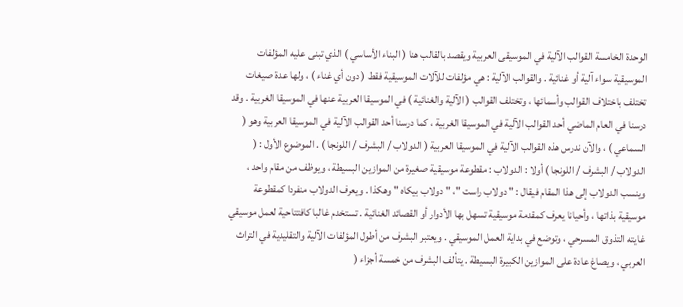الوحدة الخامسة القوالب الآلية في الموسيقى العربية ويقصد بالقالب هنا ( البناء الأساسي ) الذي تبنى عليه المؤلفات الموسيقية سواء آلية أو غنائية . والقوالب الآلية : هي مؤلفات للآلات الموسيقية فقط ( دون أي غناء ) ، ولها عدة صيغات تختلف باختلاف القوالب وأسمائها ، وتختلف القوالب ( الآلية والغنائية ) في الموسيقا العربية عنها في الموسيقا الغربية . وقد درسنا في العام الماضي أحد القوالب الآلية في الموسيقا الغربية ، كما درسنا أحد القوالب الآلية في الموسيقا العربية وهو ( السماعي ) ، والآن ندرس هذه القوالب الآلية في الموسيقا العربية ( الدولاب / البشرف / اللونجا ) . الموضوع الأول : ( الدولاب / البشرف / اللونجا ) أولا : الدولاب : مقطوعة موسيقية صغيرة من الموازين البسيطة ، ويوظف من مقام واحد ، وينسب الدولاب إلى هذا المقام فيقال : " دولاب راست "، " دولاب بيكاه " وهكذا . ويعرف الدولاب منفردا كمقطوعة موسيقية بذاتها ، وأحيانا يعرف كمقدمة موسيقية تسهل بها الأدوار أو القصائد الغنائية . تستخدم غالبا كافتتاحية لعمل موسيقي غايته التذوق المسرحي ، وتوضع في بداية العمل الموسيقي . ويعتبر البشرف من أطول المؤلفات الآلية والتقليدية في التراث العربي ، ويصاغ عادة على الموازين الكبيرة البسيطة . يتألف البشرف من خمسة أجزاء (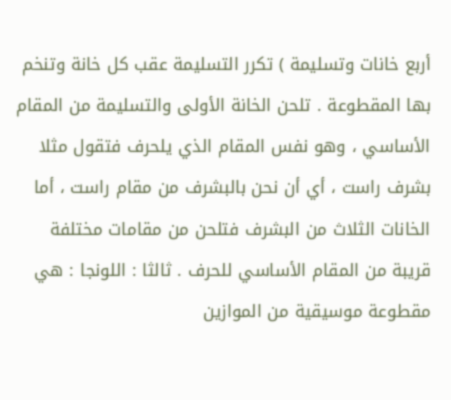أربع خانات وتسليمة ) تكرر التسليمة عقب كل خانة وتنخم بها المقطوعة . تلحن الخانة الأولى والتسليمة من المقام الأساسي ، وهو نفس المقام الذي يلحرف فتقول مثلا بشرف راست ، أي أن نحن بالبشرف من مقام راست ، أما الخانات الثلاث من البشرف فتلحن من مقامات مختلفة قريبة من المقام الأساسي للحرف . ثالثا : اللونجا : هي مقطوعة موسيقية من الموازين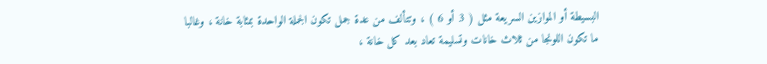البسيطة أو الموازين السريعة مثل ( 3 أو 6 ) ، وتتألف من عدة جمل تكون الجملة الواحدة بمثابة خانة ، وغالبا ما تكون اللونجا من ثلاث خانات وتسليمة تعاد بعد كل خانة ،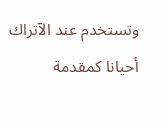وتستخدم عند الآتراك أحيانا كمقدمة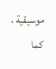موسيقية ، كما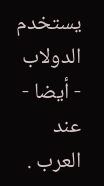يستخدم الدولاب - أيضا - عند العرب .